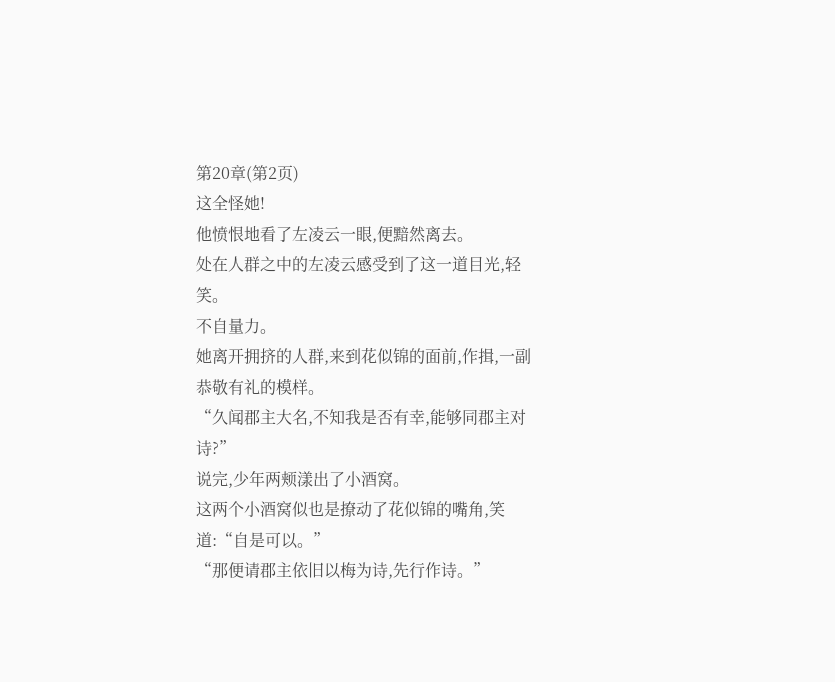第20章(第2页)
这全怪她!
他愤恨地看了左凌云一眼,便黯然离去。
处在人群之中的左凌云感受到了这一道目光,轻笑。
不自量力。
她离开拥挤的人群,来到花似锦的面前,作揖,一副恭敬有礼的模样。
“久闻郡主大名,不知我是否有幸,能够同郡主对诗?”
说完,少年两颊漾出了小酒窝。
这两个小酒窝似也是撩动了花似锦的嘴角,笑道:“自是可以。”
“那便请郡主依旧以梅为诗,先行作诗。”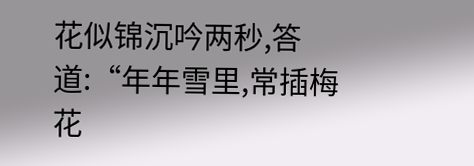花似锦沉吟两秒,答道:“年年雪里,常插梅花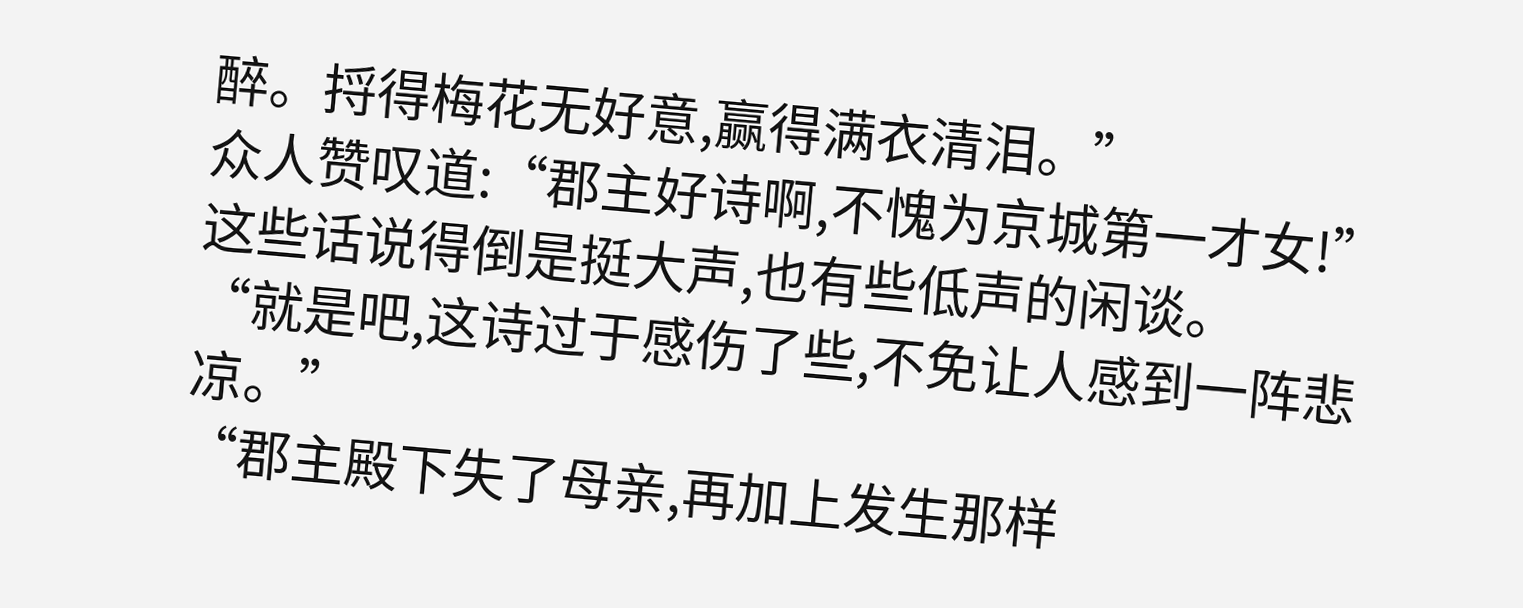醉。捋得梅花无好意,赢得满衣清泪。”
众人赞叹道:“郡主好诗啊,不愧为京城第一才女!”
这些话说得倒是挺大声,也有些低声的闲谈。
“就是吧,这诗过于感伤了些,不免让人感到一阵悲凉。”
“郡主殿下失了母亲,再加上发生那样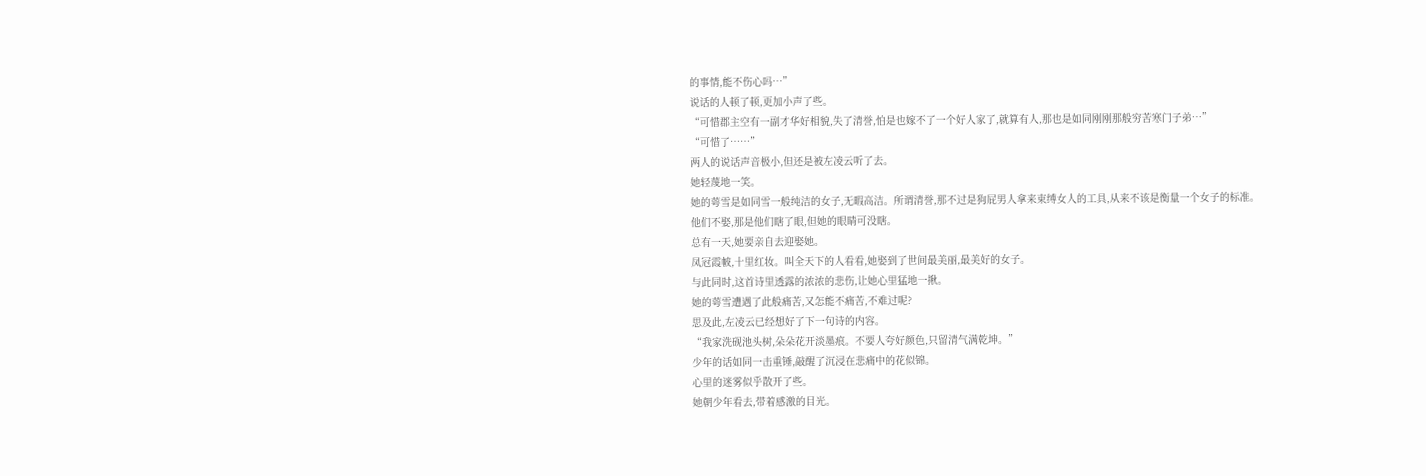的事情,能不伤心吗…”
说话的人顿了顿,更加小声了些。
“可惜郡主空有一副才华好相貌,失了清誉,怕是也嫁不了一个好人家了,就算有人,那也是如同刚刚那般穷苦寒门子弟…”
“可惜了……”
两人的说话声音极小,但还是被左凌云听了去。
她轻蔑地一笑。
她的萼雪是如同雪一般纯洁的女子,无暇高洁。所谓清誉,那不过是狗屁男人拿来束缚女人的工具,从来不该是衡量一个女子的标准。
他们不娶,那是他们瞎了眼,但她的眼睛可没瞎。
总有一天,她要亲自去迎娶她。
凤冠霞帔,十里红妆。叫全天下的人看看,她娶到了世间最美丽,最美好的女子。
与此同时,这首诗里透露的浓浓的悲伤,让她心里猛地一揪。
她的萼雪遭遇了此般痛苦,又怎能不痛苦,不难过呢?
思及此,左凌云已经想好了下一句诗的内容。
“我家洗砚池头树,朵朵花开淡墨痕。不要人夸好颜色,只留清气满乾坤。”
少年的话如同一击重锤,敲醒了沉浸在悲痛中的花似锦。
心里的迷雾似乎散开了些。
她朝少年看去,带着感激的目光。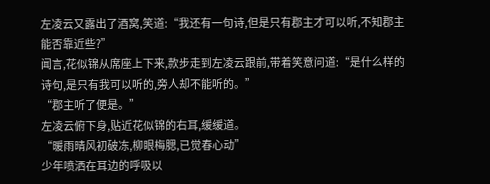左凌云又露出了酒窝,笑道:“我还有一句诗,但是只有郡主才可以听,不知郡主能否靠近些?”
闻言,花似锦从席座上下来,款步走到左凌云跟前,带着笑意问道:“是什么样的诗句,是只有我可以听的,旁人却不能听的。”
“郡主听了便是。”
左凌云俯下身,贴近花似锦的右耳,缓缓道。
“暖雨晴风初破冻,柳眼梅腮,已觉春心动”
少年喷洒在耳边的呼吸以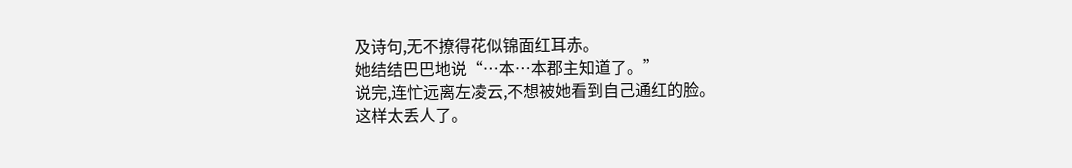及诗句,无不撩得花似锦面红耳赤。
她结结巴巴地说“…本…本郡主知道了。”
说完,连忙远离左凌云,不想被她看到自己通红的脸。
这样太丢人了。